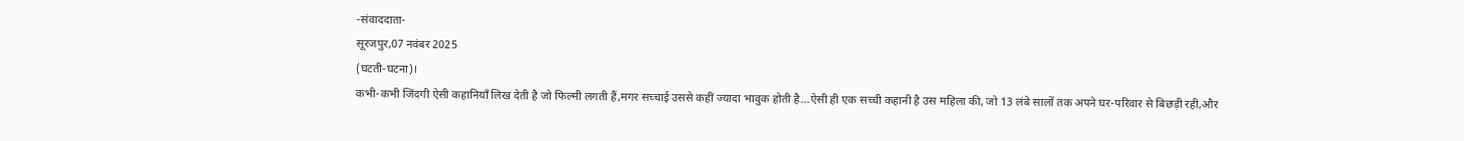-संवाददाता-
सूरजपुर,07 नवंबर 2025
(घटती-घटना)।
कभी-कभी जिंदगी ऐसी कहानियाँ लिख देती है जो फिल्मी लगती हैं,मगर सच्चाई उससे कहीं ज्यादा भावुक होती है…ऐसी ही एक सच्ची कहानी है उस महिला की, जो 13 लंबे सालों तक अपने घर-परिवार से बिछड़ी रही,और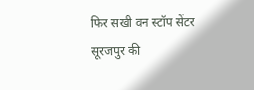फिर सखी वन स्टॉप सेंटर सूरजपुर की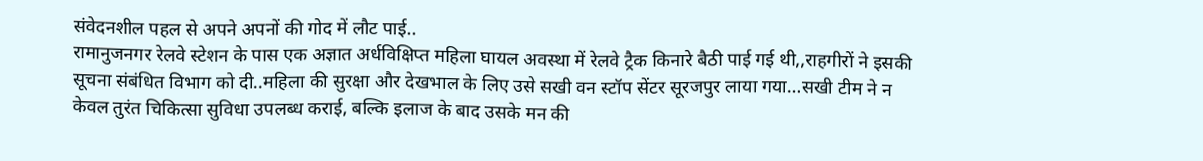संवेदनशील पहल से अपने अपनों की गोद में लौट पाई..
रामानुजनगर रेलवे स्टेशन के पास एक अज्ञात अर्धविक्षिप्त महिला घायल अवस्था में रेलवे ट्रैक किनारे बैठी पाई गई थी,,राहगीरों ने इसकी सूचना संबंधित विभाग को दी..महिला की सुरक्षा और देखभाल के लिए उसे सखी वन स्टॉप सेंटर सूरजपुर लाया गया…सखी टीम ने न केवल तुरंत चिकित्सा सुविधा उपलब्ध कराई, बल्कि इलाज के बाद उसके मन की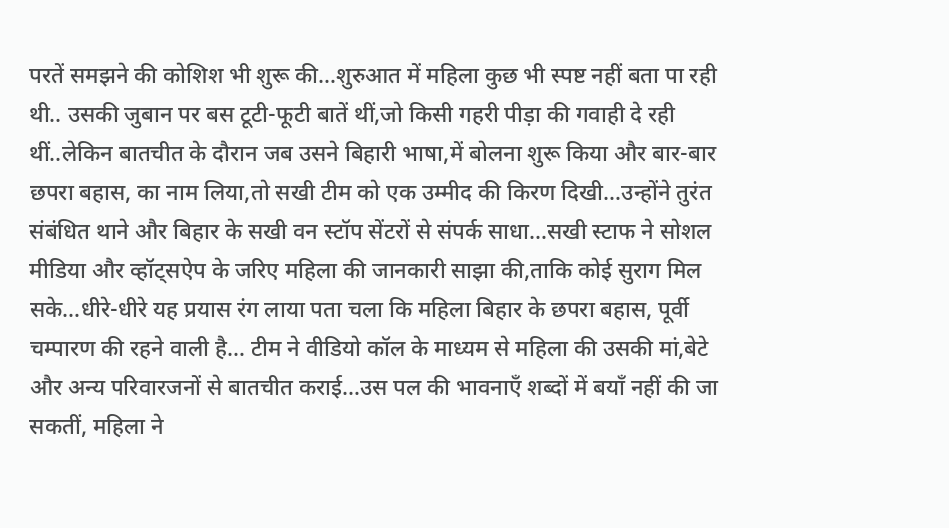परतें समझने की कोशिश भी शुरू की…शुरुआत में महिला कुछ भी स्पष्ट नहीं बता पा रही थी.. उसकी जुबान पर बस टूटी-फूटी बातें थीं,जो किसी गहरी पीड़ा की गवाही दे रही थीं..लेकिन बातचीत के दौरान जब उसने बिहारी भाषा,में बोलना शुरू किया और बार-बार छपरा बहास, का नाम लिया,तो सखी टीम को एक उम्मीद की किरण दिखी…उन्होंने तुरंत संबंधित थाने और बिहार के सखी वन स्टॉप सेंटरों से संपर्क साधा…सखी स्टाफ ने सोशल मीडिया और व्हॉट्सऐप के जरिए महिला की जानकारी साझा की,ताकि कोई सुराग मिल सके…धीरे-धीरे यह प्रयास रंग लाया पता चला कि महिला बिहार के छपरा बहास, पूर्वी चम्पारण की रहने वाली है… टीम ने वीडियो कॉल के माध्यम से महिला की उसकी मां,बेटे और अन्य परिवारजनों से बातचीत कराई…उस पल की भावनाएँ शब्दों में बयाँ नहीं की जा सकतीं, महिला ने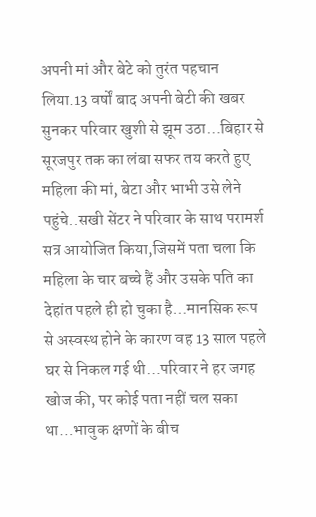अपनी मां और बेटे को तुरंत पहचान लिया.13 वर्षों बाद अपनी बेटी की खबर सुनकर परिवार खुशी से झूम उठा…बिहार से सूरजपुर तक का लंबा सफर तय करते हुए महिला की मां, बेटा और भाभी उसे लेने पहुंचे..सखी सेंटर ने परिवार के साथ परामर्श सत्र आयोजित किया,जिसमें पता चला कि महिला के चार बच्चे हैं और उसके पति का देहांत पहले ही हो चुका है…मानसिक रूप से अस्वस्थ होने के कारण वह 13 साल पहले घर से निकल गई थी…परिवार ने हर जगह खोज की, पर कोई पता नहीं चल सका था…भावुक क्षणों के बीच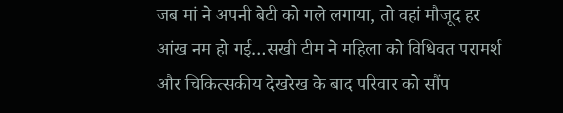जब मां ने अपनी बेटी को गले लगाया, तो वहां मौजूद हर आंख नम हो गई…सखी टीम ने महिला को विधिवत परामर्श और चिकित्सकीय देखरेख के बाद परिवार को सौंप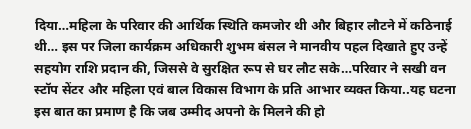दिया…महिला के परिवार की आर्थिक स्थिति कमजोर थी और बिहार लौटने में कठिनाई थी… इस पर जिला कार्यक्रम अधिकारी शुभम बंसल ने मानवीय पहल दिखाते हुए उन्हें सहयोग राशि प्रदान की, जिससे वे सुरक्षित रूप से घर लौट सके…परिवार ने सखी वन स्टॉप सेंटर और महिला एवं बाल विकास विभाग के प्रति आभार व्यक्त किया..यह घटना इस बात का प्रमाण है कि जब उम्मीद अपनो के मिलने की हो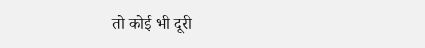तो कोई भी दूरी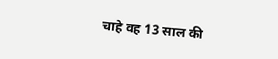चाहे वह 13 साल की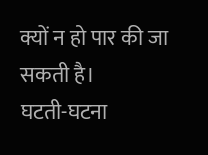क्यों न हो पार की जा सकती है।
घटती-घटना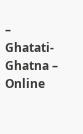– Ghatati-Ghatna – Online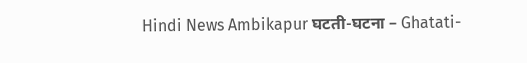Hindi News Ambikapur घटती-घटना – Ghatati-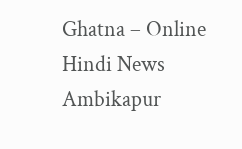Ghatna – Online Hindi News Ambikapur